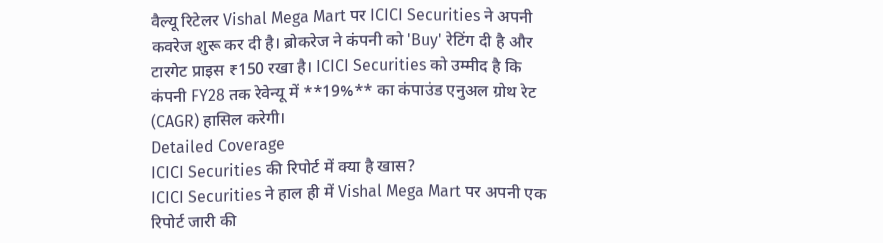वैल्यू रिटेलर Vishal Mega Mart पर ICICI Securities ने अपनी कवरेज शुरू कर दी है। ब्रोकरेज ने कंपनी को 'Buy' रेटिंग दी है और टारगेट प्राइस ₹150 रखा है। ICICI Securities को उम्मीद है कि कंपनी FY28 तक रेवेन्यू में **19%** का कंपाउंड एनुअल ग्रोथ रेट (CAGR) हासिल करेगी।
Detailed Coverage
ICICI Securities की रिपोर्ट में क्या है खास?
ICICI Securities ने हाल ही में Vishal Mega Mart पर अपनी एक रिपोर्ट जारी की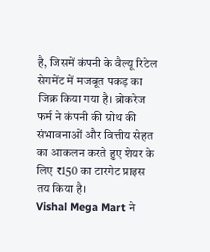है, जिसमें कंपनी के वैल्यू रिटेल सेगमेंट में मजबूत पकड़ का जिक्र किया गया है। ब्रोकरेज फर्म ने कंपनी की ग्रोथ की संभावनाओं और वित्तीय सेहत का आकलन करते हुए शेयर के लिए ₹150 का टारगेट प्राइस तय किया है।
Vishal Mega Mart ने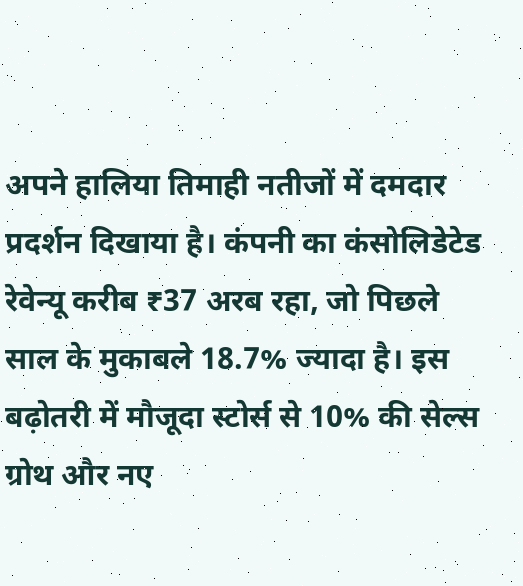अपने हालिया तिमाही नतीजों में दमदार प्रदर्शन दिखाया है। कंपनी का कंसोलिडेटेड रेवेन्यू करीब ₹37 अरब रहा, जो पिछले साल के मुकाबले 18.7% ज्यादा है। इस बढ़ोतरी में मौजूदा स्टोर्स से 10% की सेल्स ग्रोथ और नए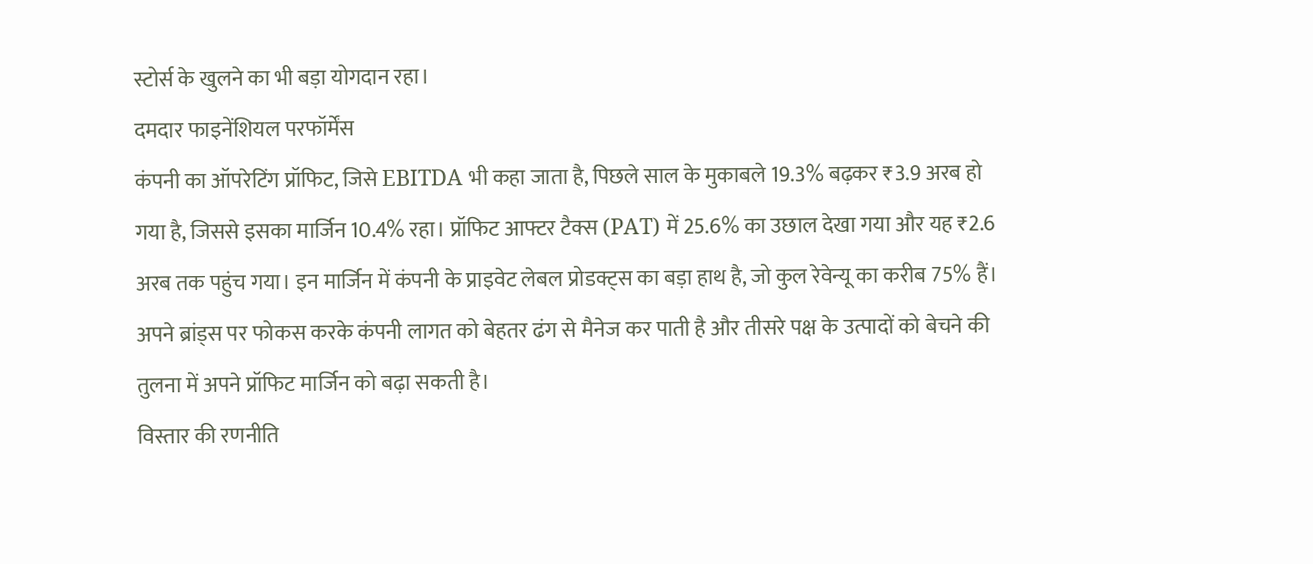स्टोर्स के खुलने का भी बड़ा योगदान रहा।
दमदार फाइनेंशियल परफॉर्मेंस
कंपनी का ऑपरेटिंग प्रॉफिट, जिसे EBITDA भी कहा जाता है, पिछले साल के मुकाबले 19.3% बढ़कर ₹3.9 अरब हो गया है, जिससे इसका मार्जिन 10.4% रहा। प्रॉफिट आफ्टर टैक्स (PAT) में 25.6% का उछाल देखा गया और यह ₹2.6 अरब तक पहुंच गया। इन मार्जिन में कंपनी के प्राइवेट लेबल प्रोडक्ट्स का बड़ा हाथ है, जो कुल रेवेन्यू का करीब 75% हैं। अपने ब्रांड्स पर फोकस करके कंपनी लागत को बेहतर ढंग से मैनेज कर पाती है और तीसरे पक्ष के उत्पादों को बेचने की तुलना में अपने प्रॉफिट मार्जिन को बढ़ा सकती है।
विस्तार की रणनीति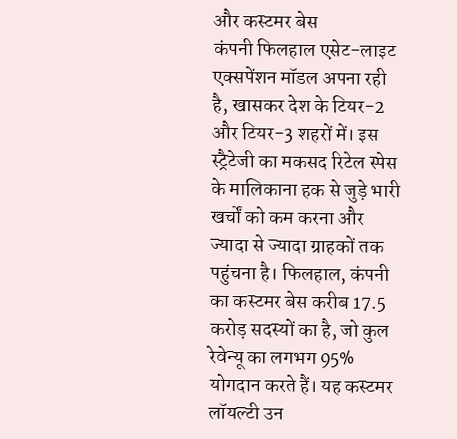और कस्टमर बेस
कंपनी फिलहाल एसेट-लाइट एक्सपेंशन मॉडल अपना रही है, खासकर देश के टियर-2 और टियर-3 शहरों में। इस स्ट्रैटेजी का मकसद रिटेल स्पेस के मालिकाना हक से जुड़े भारी खर्चों को कम करना और ज्यादा से ज्यादा ग्राहकों तक पहुंचना है। फिलहाल, कंपनी का कस्टमर बेस करीब 17.5 करोड़ सदस्यों का है, जो कुल रेवेन्यू का लगभग 95% योगदान करते हैं। यह कस्टमर लॉयल्टी उन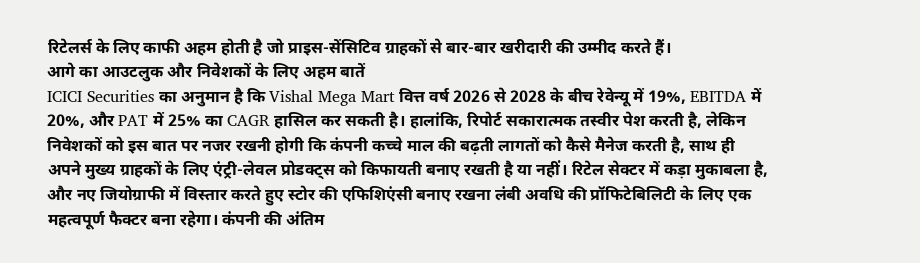रिटेलर्स के लिए काफी अहम होती है जो प्राइस-सेंसिटिव ग्राहकों से बार-बार खरीदारी की उम्मीद करते हैं।
आगे का आउटलुक और निवेशकों के लिए अहम बातें
ICICI Securities का अनुमान है कि Vishal Mega Mart वित्त वर्ष 2026 से 2028 के बीच रेवेन्यू में 19%, EBITDA में 20%, और PAT में 25% का CAGR हासिल कर सकती है। हालांकि, रिपोर्ट सकारात्मक तस्वीर पेश करती है, लेकिन निवेशकों को इस बात पर नजर रखनी होगी कि कंपनी कच्चे माल की बढ़ती लागतों को कैसे मैनेज करती है, साथ ही अपने मुख्य ग्राहकों के लिए एंट्री-लेवल प्रोडक्ट्स को किफायती बनाए रखती है या नहीं। रिटेल सेक्टर में कड़ा मुकाबला है, और नए जियोग्राफी में विस्तार करते हुए स्टोर की एफिशिएंसी बनाए रखना लंबी अवधि की प्रॉफिटेबिलिटी के लिए एक महत्वपूर्ण फैक्टर बना रहेगा। कंपनी की अंतिम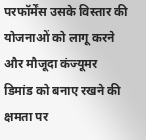परफॉर्मेंस उसके विस्तार की योजनाओं को लागू करने और मौजूदा कंज्यूमर डिमांड को बनाए रखने की क्षमता पर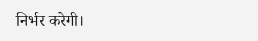निर्भर करेगी।